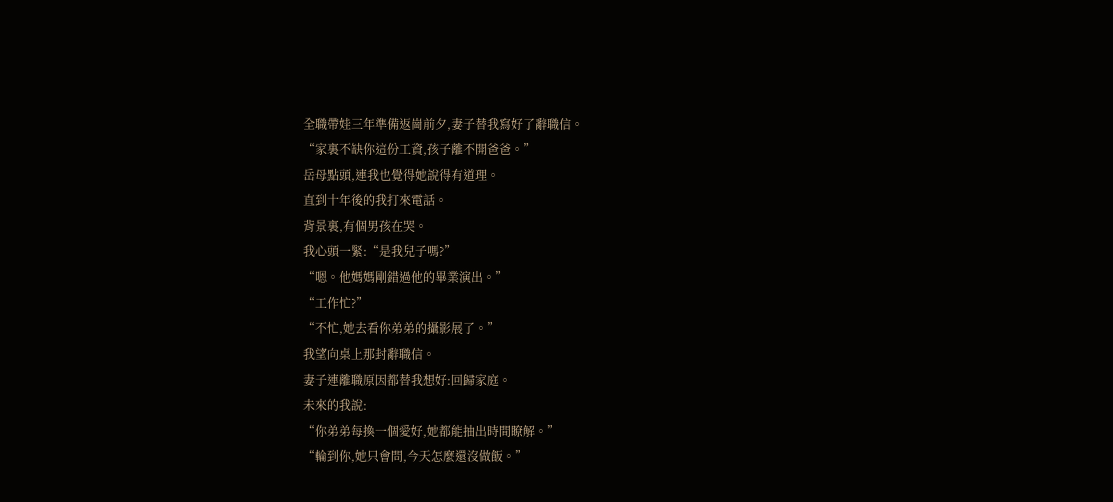全職帶娃三年準備返崗前夕,妻子替我寫好了辭職信。
“家裏不缺你這份工資,孩子離不開爸爸。”
岳母點頭,連我也覺得她說得有道理。
直到十年後的我打來電話。
背景裏,有個男孩在哭。
我心頭一緊:“是我兒子嗎?”
“嗯。他媽媽剛錯過他的畢業演出。”
“工作忙?”
“不忙,她去看你弟弟的攝影展了。”
我望向桌上那封辭職信。
妻子連離職原因都替我想好:回歸家庭。
未來的我說:
“你弟弟每換一個愛好,她都能抽出時間瞭解。”
“輪到你,她只會問,今天怎麼還沒做飯。”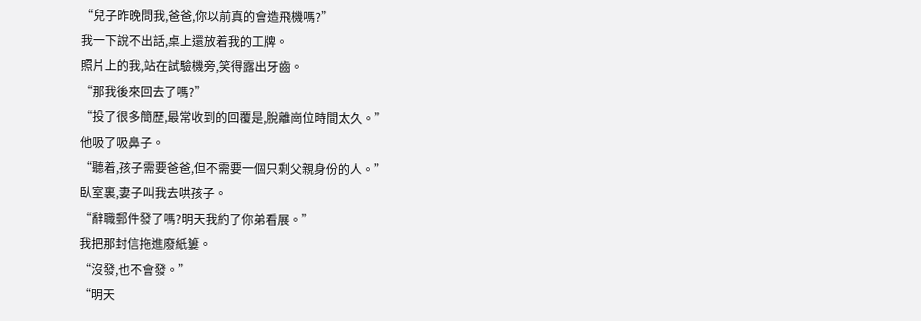“兒子昨晚問我,爸爸,你以前真的會造飛機嗎?”
我一下說不出話,桌上還放着我的工牌。
照片上的我,站在試驗機旁,笑得露出牙齒。
“那我後來回去了嗎?”
“投了很多簡歷,最常收到的回覆是,脫離崗位時間太久。”
他吸了吸鼻子。
“聽着,孩子需要爸爸,但不需要一個只剩父親身份的人。”
臥室裏,妻子叫我去哄孩子。
“辭職郵件發了嗎?明天我約了你弟看展。”
我把那封信拖進廢紙簍。
“沒發,也不會發。”
“明天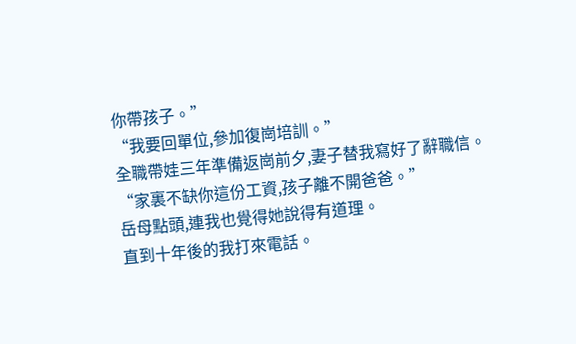你帶孩子。”
“我要回單位,參加復崗培訓。”
全職帶娃三年準備返崗前夕,妻子替我寫好了辭職信。
“家裏不缺你這份工資,孩子離不開爸爸。”
岳母點頭,連我也覺得她說得有道理。
直到十年後的我打來電話。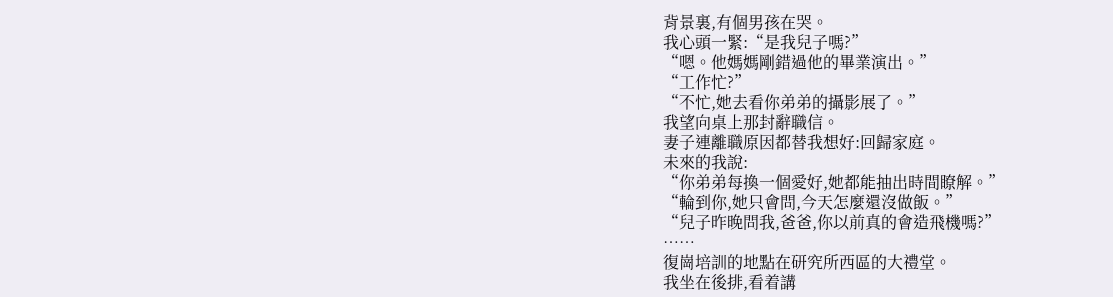背景裏,有個男孩在哭。
我心頭一緊:“是我兒子嗎?”
“嗯。他媽媽剛錯過他的畢業演出。”
“工作忙?”
“不忙,她去看你弟弟的攝影展了。”
我望向桌上那封辭職信。
妻子連離職原因都替我想好:回歸家庭。
未來的我說:
“你弟弟每換一個愛好,她都能抽出時間瞭解。”
“輪到你,她只會問,今天怎麼還沒做飯。”
“兒子昨晚問我,爸爸,你以前真的會造飛機嗎?”
……
復崗培訓的地點在研究所西區的大禮堂。
我坐在後排,看着講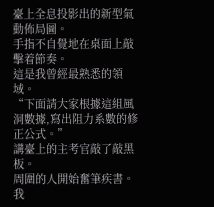臺上全息投影出的新型氣動佈局圖。
手指不自覺地在桌面上敲擊着節奏。
這是我曾經最熟悉的領域。
“下面請大家根據這組風洞數據,寫出阻力系數的修正公式。”
講臺上的主考官敲了敲黑板。
周圍的人開始奮筆疾書。
我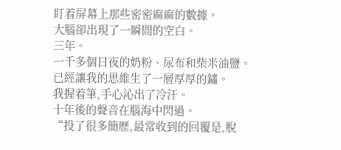盯着屏幕上那些密密麻麻的數據。
大腦卻出現了一瞬間的空白。
三年。
一千多個日夜的奶粉、尿布和柴米油鹽。
已經讓我的思維生了一層厚厚的鏽。
我握着筆,手心沁出了冷汗。
十年後的聲音在腦海中閃過。
“投了很多簡歷,最常收到的回覆是,脫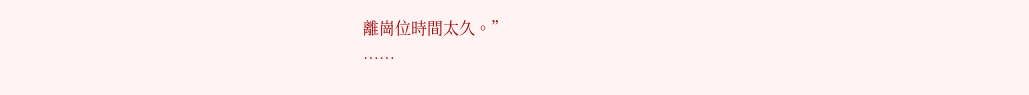離崗位時間太久。”
……